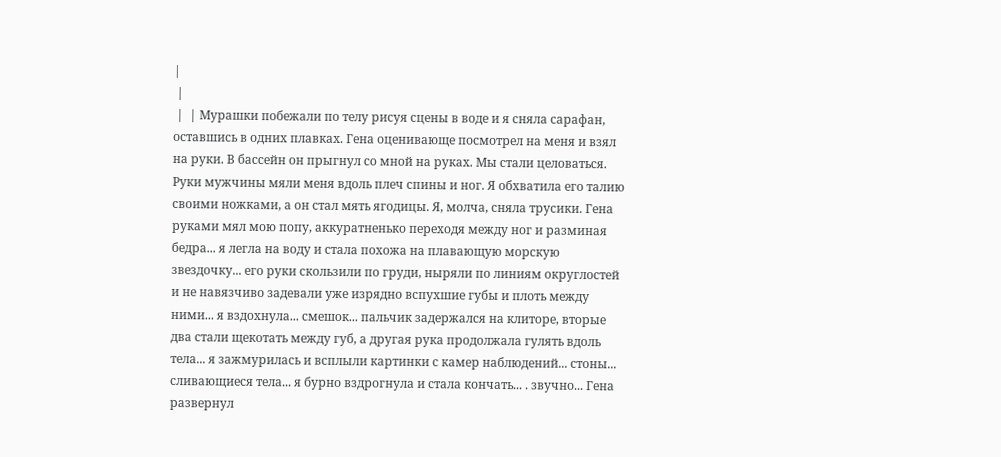|
 |
 |  | Мурашки побежали по телу рисуя сцены в воде и я сняла сарафан, оставшись в одних плавках. Гена оценивающе посмотрел на меня и взял на руки. В бассейн он прыгнул со мной на руках. Мы стали целоваться. Руки мужчины мяли меня вдоль плеч спины и ног. Я обхватила его талию своими ножками, а он стал мять ягодицы. Я, молча, сняла трусики. Гена руками мял мою попу, аккуратненько переходя между ног и разминая бедра... я легла на воду и стала похожа на плавающую морскую звездочку... его руки скользили по груди, ныряли по линиям округлостей и не навязчиво задевали уже изрядно вспухшие губы и плоть между ними... я вздохнула... смешок... пальчик задержался на клиторе, вторые два стали щекотать между губ, а другая рука продолжала гулять вдоль тела... я зажмурилась и всплыли картинки с камер наблюдений... стоны... сливающиеся тела... я бурно вздрогнула и стала кончать... . звучно... Гена развернул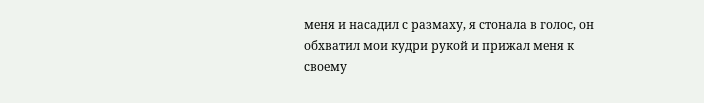меня и насадил с размаху, я стонала в голос, он обхватил мои кудри рукой и прижал меня к своему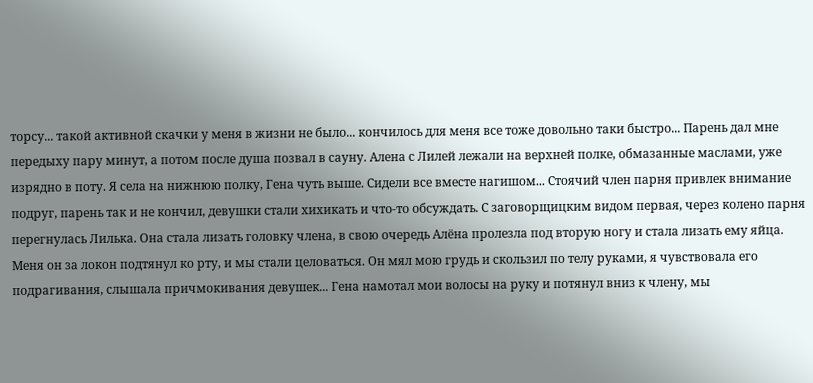торсу... такой активной скачки у меня в жизни не было... кончилось для меня все тоже довольно таки быстро... Парень дал мне передыху пару минут, а потом после душа позвал в сауну. Алена с Лилей лежали на верхней полке, обмазанные маслами, уже изрядно в поту. Я села на нижнюю полку, Гена чуть выше. Сидели все вместе нагишом... Стоячий член парня привлек внимание подруг, парень так и не кончил, девушки стали хихикать и что-то обсуждать. С заговорщицким видом первая, через колено парня перегнулась Лилька. Она стала лизать головку члена, в свою очередь Алёна пролезла под вторую ногу и стала лизать ему яйца. Меня он за локон подтянул ко рту, и мы стали целоваться. Он мял мою грудь и скользил по телу руками, я чувствовала его подрагивания, слышала причмокивания девушек... Гена намотал мои волосы на руку и потянул вниз к члену, мы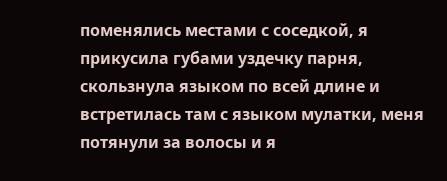поменялись местами с соседкой, я прикусила губами уздечку парня, скользнула языком по всей длине и встретилась там с языком мулатки, меня потянули за волосы и я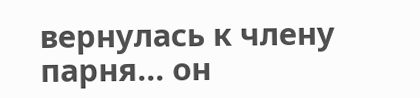вернулась к члену парня... он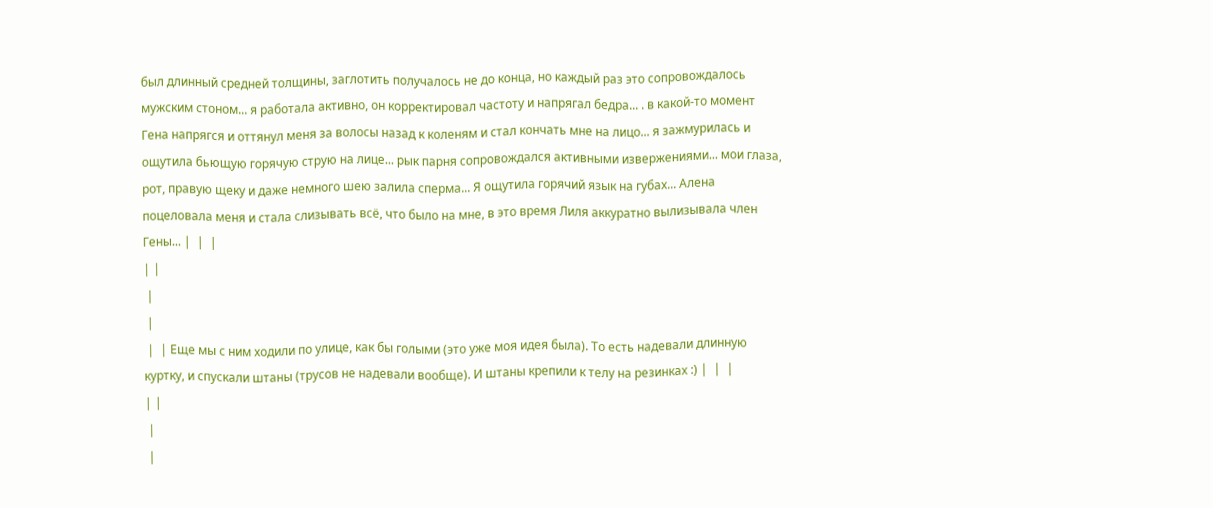был длинный средней толщины, заглотить получалось не до конца, но каждый раз это сопровождалось мужским стоном... я работала активно, он корректировал частоту и напрягал бедра... . в какой-то момент Гена напрягся и оттянул меня за волосы назад к коленям и стал кончать мне на лицо... я зажмурилась и ощутила бьющую горячую струю на лице... рык парня сопровождался активными извержениями... мои глаза, рот, правую щеку и даже немного шею залила сперма... Я ощутила горячий язык на губах... Алена поцеловала меня и стала слизывать всё, что было на мне, в это время Лиля аккуратно вылизывала член Гены... |  |  |
| |
 |
 |
 |  | Еще мы с ним ходили по улице, как бы голыми (это уже моя идея была). То есть надевали длинную куртку, и спускали штаны (трусов не надевали вообще). И штаны крепили к телу на резинках :) |  |  |
| |
 |
 |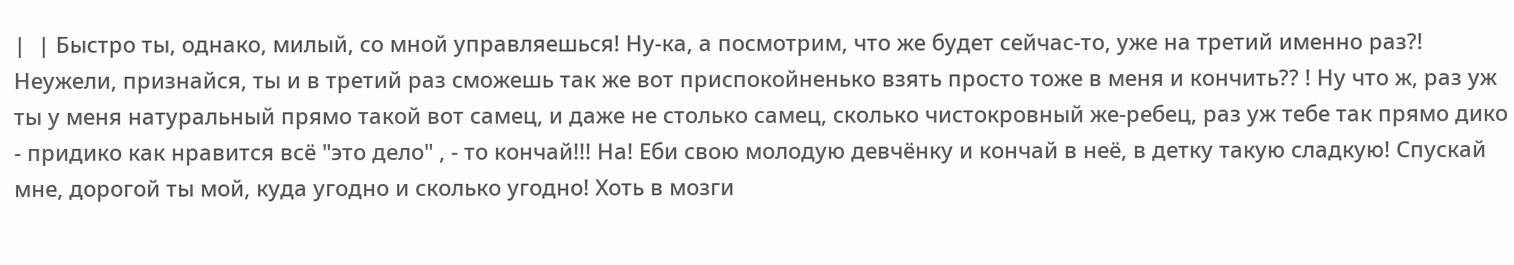|  | Быстро ты, однако, милый, со мной управляешься! Ну-ка, а посмотрим, что же будет сейчас-то, уже на третий именно раз?! Неужели, признайся, ты и в третий раз сможешь так же вот приспокойненько взять просто тоже в меня и кончить?? ! Ну что ж, раз уж ты у меня натуральный прямо такой вот самец, и даже не столько самец, сколько чистокровный же-ребец, раз уж тебе так прямо дико - придико как нравится всё "это дело" , - то кончай!!! На! Еби свою молодую девчёнку и кончай в неё, в детку такую сладкую! Спускай мне, дорогой ты мой, куда угодно и сколько угодно! Хоть в мозги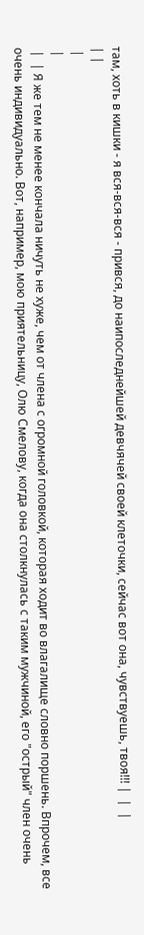там, хоть в кишки - я вся-вся-вся - прився, до наипоследнейшей девчячей своей клеточки, сейчас вот она, чувствуешь, твоя!!! |  |  |
| |
 |
 |
 |  | Я же тем не менее кончала ничуть не хуже, чем от члена с огромной головкой, которая ходит во влагалище словно поршень. Впрочем, все очень индивидуально. Вот, например, мою приятельницу, Олю Смелову, когда она столкнулась с таким мужчиной, его "острый" член очень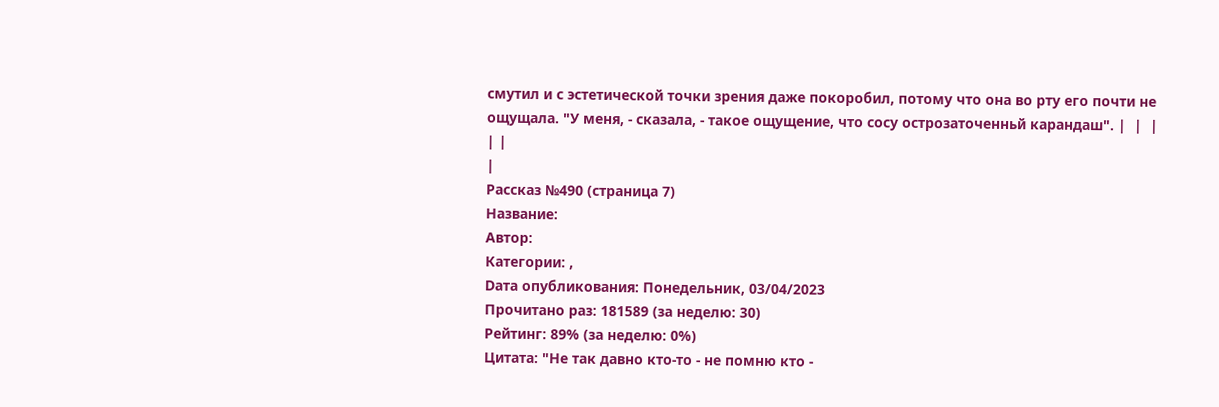смутил и с эстетической точки зрения даже покоробил, потому что она во рту его почти не ощущала. "У меня, - сказала, - такое ощущение, что сосу острозаточенньй карандаш". |  |  |
| |
|
Рассказ №490 (страница 7)
Название:
Автор:
Категории: ,
Dата опубликования: Понедельник, 03/04/2023
Прочитано раз: 181589 (за неделю: 30)
Рейтинг: 89% (за неделю: 0%)
Цитата: "Не так давно кто-то - не помню кто -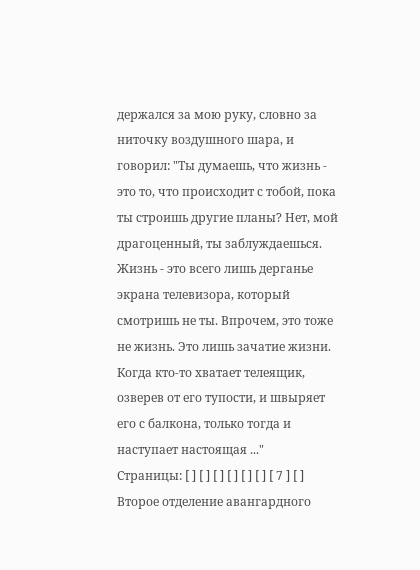держался за мою руку, словно за ниточку воздушного шара, и говорил: "Ты думаешь, что жизнь - это то, что происходит с тобой, пока ты строишь другие планы? Нет, мой драгоценный, ты заблуждаешься. Жизнь - это всего лишь дерганье экрана телевизора, который смотришь не ты. Впрочем, это тоже не жизнь. Это лишь зачатие жизни. Когда кто-то хватает телеящик, озверев от его тупости, и швыряет его с балкона, только тогда и наступает настоящая ..."
Страницы: [ ] [ ] [ ] [ ] [ ] [ ] [ 7 ] [ ]
Второе отделение авангардного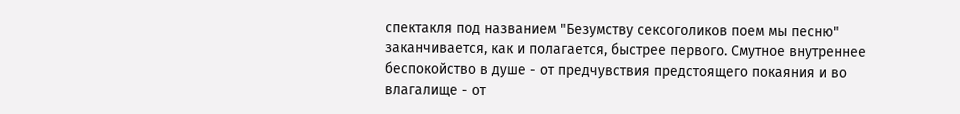спектакля под названием "Безумству сексоголиков поем мы песню" заканчивается, как и полагается, быстрее первого. Смутное внутреннее беспокойство в душе - от предчувствия предстоящего покаяния и во влагалище - от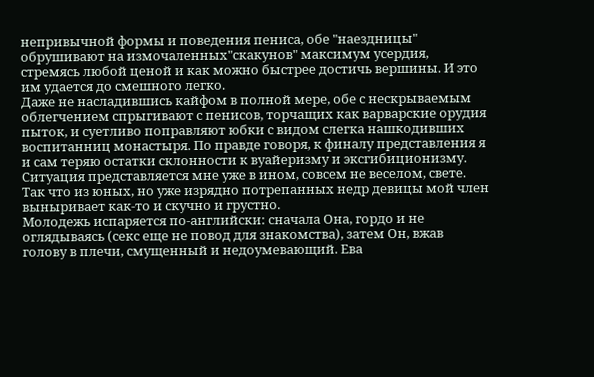непривычной формы и поведения пениса, обе "наездницы" обрушивают на измочаленных"скакунов" максимум усердия, стремясь любой ценой и как можно быстрее достичь вершины. И это им удается до смешного легко.
Даже не насладившись кайфом в полной мере, обе с нескрываемым облегчением спрыгивают с пенисов, торчащих как варварские орудия пыток, и суетливо поправляют юбки с видом слегка нашкодивших воспитанниц монастыря. По правде говоря, к финалу представления я и сам теряю остатки склонности к вуайеризму и эксгибиционизму. Ситуация представляется мне уже в ином, совсем не веселом, свете. Так что из юных, но уже изрядно потрепанных недр девицы мой член выныривает как-то и скучно и грустно.
Молодежь испаряется по-английски: сначала Она, гордо и не оглядываясь (секс еще не повод для знакомства), затем Он, вжав голову в плечи, смущенный и недоумевающий. Ева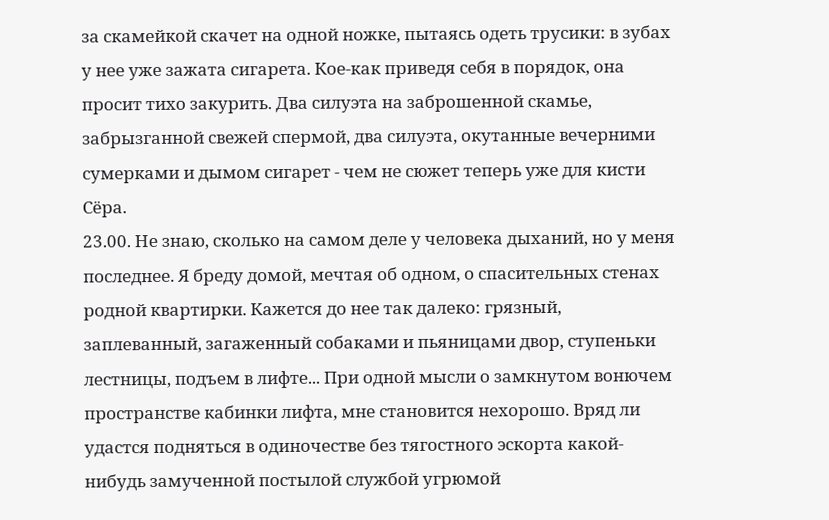за скамейкой скачет на одной ножке, пытаясь одеть трусики: в зубах у нее уже зажата сигарета. Кое-как приведя себя в порядок, она просит тихо закурить. Два силуэта на заброшенной скамье, забрызганной свежей спермой, два силуэта, окутанные вечерними сумерками и дымом сигарет - чем не сюжет теперь уже для кисти Сёра.
23.00. Не знаю, сколько на самом деле у человека дыханий, но у меня последнее. Я бреду домой, мечтая об одном, о спасительных стенах родной квартирки. Кажется до нее так далеко: грязный, заплеванный, загаженный собаками и пьяницами двор, ступеньки лестницы, подъем в лифте... При одной мысли о замкнутом вонючем пространстве кабинки лифта, мне становится нехорошо. Вряд ли удастся подняться в одиночестве без тягостного эскорта какой-нибудь замученной постылой службой угрюмой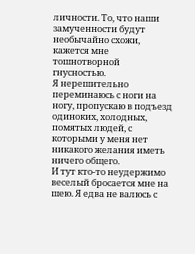личности. То, что наши замученности будут необычайно схожи, кажется мне тошнотворной гнусностью.
Я нерешительно переминаюсь с ноги на ногу, пропускаю в подъезд одиноких, холодных, помятых людей, с которыми у меня нет никакого желания иметь ничего общего.
И тут кто-то неудержимо веселый бросается мне на шею. Я едва не валюсь с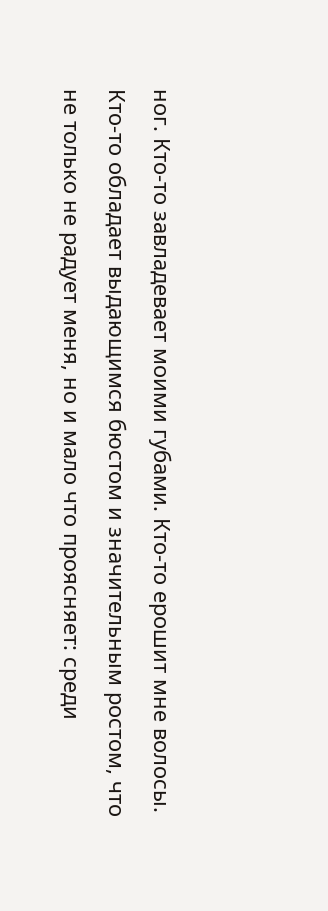ног. Кто-то завладевает моими губами. Кто-то ерошит мне волосы. Кто-то обладает выдающимся бюстом и значительным ростом, что не только не радует меня, но и мало что проясняет: среди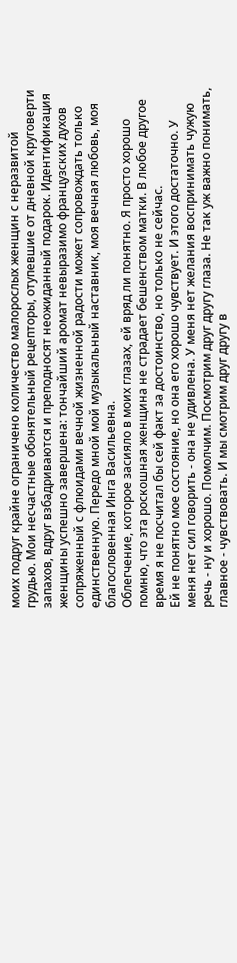моих подруг крайне ограничено количество малорослых женщин с неразвитой грудью. Мои несчастные обонятельный рецепторы, отупевшие от дневной круговерти запахов, вдруг взбадриваются и преподносят неожиданный подарок. Идентификация женщины успешно завершена: тончайший аромат невыразимо французских духов сопряженный с флюидами вечной жизненной радости может сопровождать только единственную. Передо мной мой музыкальный наставник, моя вечная любовь, моя благословенная Инга Васильевна.
Облегчение, которое засияло в моих глазах, ей вряд ли понятно. Я просто хорошо помню, что эта роскошная женщина не страдает бешенством матки. В любое другое время я не посчитал бы сей факт за достоинство, но только не сейчас.
Ей не понятно мое состояние, но она его хорошо чувствует. И этого достаточно. У меня нет сил говорить - она не удивлена. У меня нет желания воспринимать чужую речь - ну и хорошо. Помолчим. Посмотрим друг другу глаза. Не так уж важно понимать, главное - чувствовать. И мы смотрим друг другу в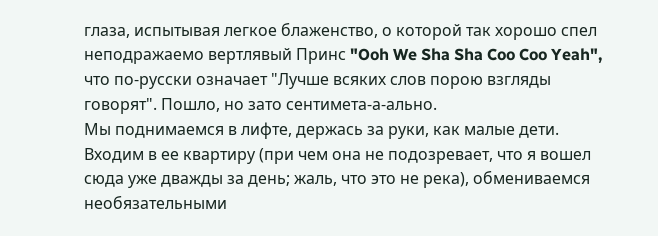глаза, испытывая легкое блаженство, о которой так хорошо спел неподражаемо вертлявый Принс "Ooh We Sha Sha Coo Coo Yeah", что по-русски означает "Лучше всяких слов порою взгляды говорят". Пошло, но зато сентимета-а-ально.
Мы поднимаемся в лифте, держась за руки, как малые дети.
Входим в ее квартиру (при чем она не подозревает, что я вошел сюда уже дважды за день; жаль, что это не река), обмениваемся необязательными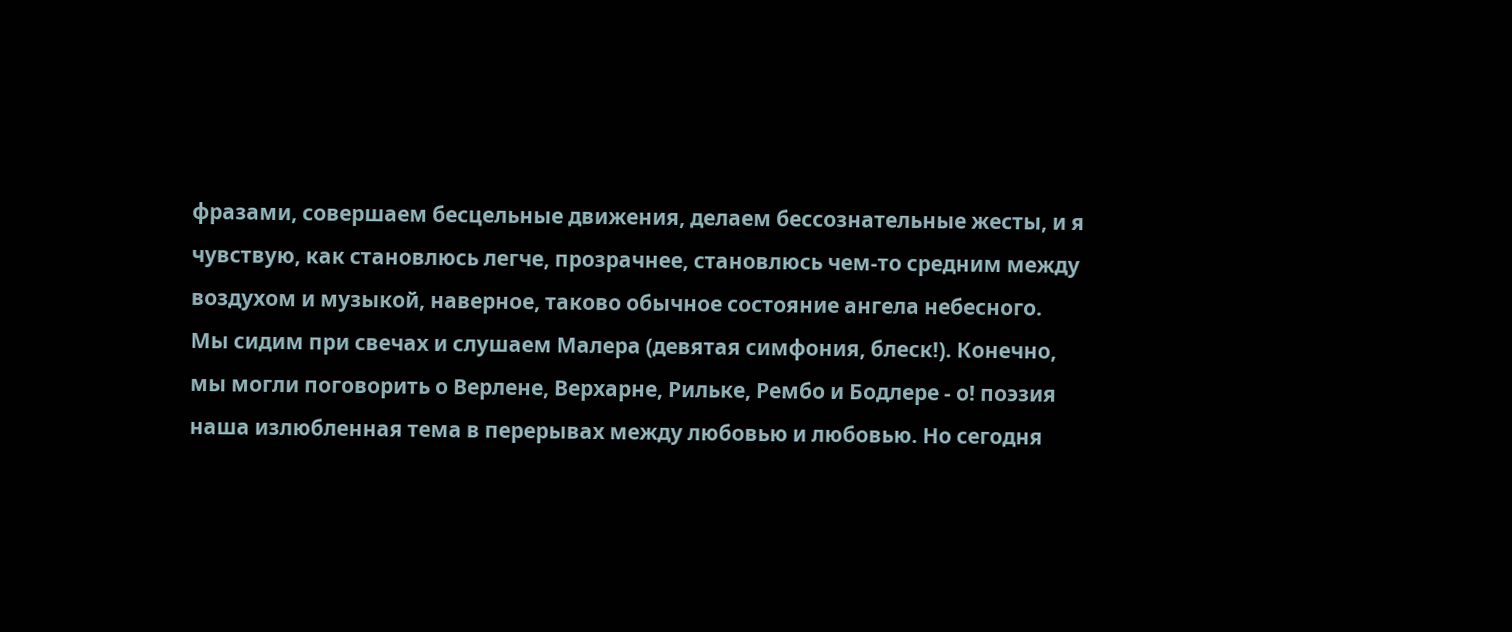фразами, совершаем бесцельные движения, делаем бессознательные жесты, и я чувствую, как становлюсь легче, прозрачнее, становлюсь чем-то средним между воздухом и музыкой, наверное, таково обычное состояние ангела небесного.
Мы сидим при свечах и слушаем Малера (девятая симфония, блеск!). Конечно, мы могли поговорить о Верлене, Верхарне, Рильке, Рембо и Бодлере - о! поэзия наша излюбленная тема в перерывах между любовью и любовью. Но сегодня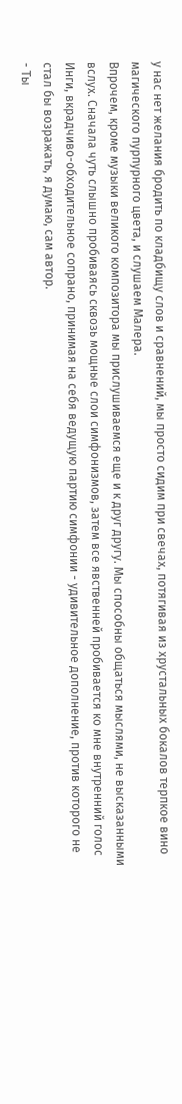у нас нет желания бродить по кладбищу слов и сравнений, мы просто сидим при свечах, потягивая из хрустальных бокалов терпкое вино магического пурпурного цвета, и слушаем Малера.
Впрочем, кроме музыки великого композитора мы прислушиваемся еще и к друг другу. Мы способны общаться мыслями, не высказанными вслух. Сначала чуть слышно пробиваясь сквозь мощные слои симфонизмов, затем все явственней пробивается ко мне внутренний голос Инги, вкрадчиво-обходительное сопрано, принимая на себя ведущую партию симфонии - удивительное дополнение, против которого не стал бы возражать, я думаю, сам автор.
- Ты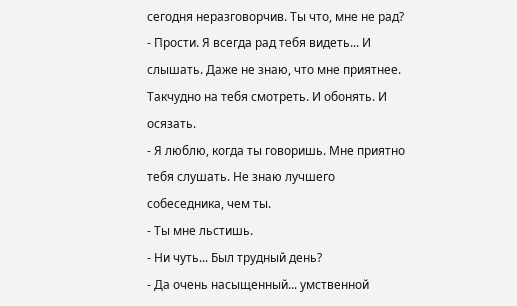сегодня неразговорчив. Ты что, мне не рад?
- Прости. Я всегда рад тебя видеть... И слышать. Даже не знаю, что мне приятнее. Такчудно на тебя смотреть. И обонять. И осязать.
- Я люблю, когда ты говоришь. Мне приятно тебя слушать. Не знаю лучшего собеседника, чем ты.
- Ты мне льстишь.
- Ни чуть... Был трудный день?
- Да очень насыщенный... умственной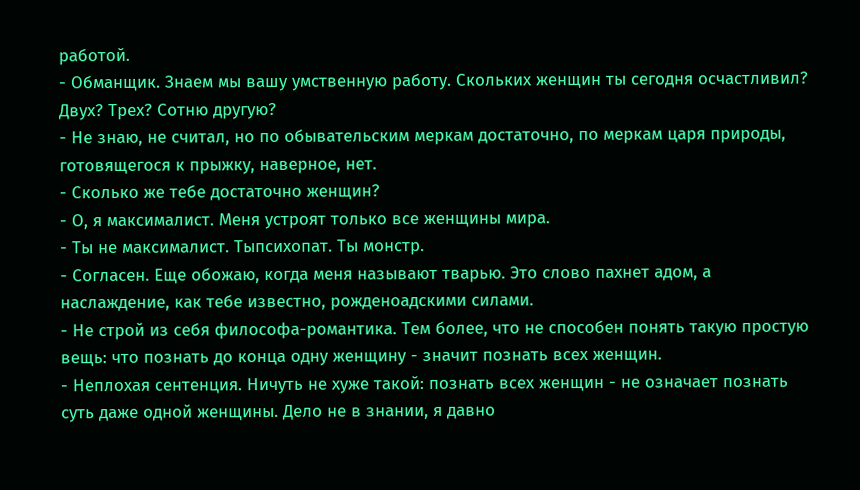работой.
- Обманщик. Знаем мы вашу умственную работу. Скольких женщин ты сегодня осчастливил? Двух? Трех? Сотню другую?
- Не знаю, не считал, но по обывательским меркам достаточно, по меркам царя природы, готовящегося к прыжку, наверное, нет.
- Сколько же тебе достаточно женщин?
- О, я максималист. Меня устроят только все женщины мира.
- Ты не максималист. Тыпсихопат. Ты монстр.
- Согласен. Еще обожаю, когда меня называют тварью. Это слово пахнет адом, а наслаждение, как тебе известно, рожденоадскими силами.
- Не строй из себя философа-романтика. Тем более, что не способен понять такую простую вещь: что познать до конца одну женщину - значит познать всех женщин.
- Неплохая сентенция. Ничуть не хуже такой: познать всех женщин - не означает познать суть даже одной женщины. Дело не в знании, я давно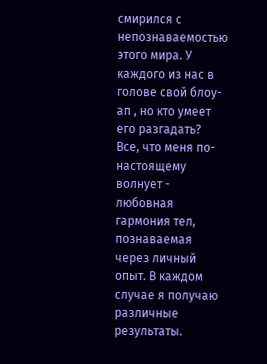смирился с непознаваемостью этого мира. У каждого из нас в голове свой блоу-ап , но кто умеет его разгадать? Все, что меня по-настоящему волнует - любовная гармония тел, познаваемая через личный опыт. В каждом случае я получаю различные результаты.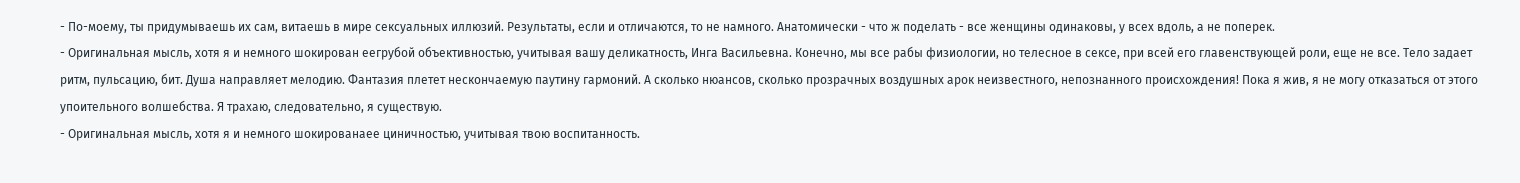- По-моему, ты придумываешь их сам, витаешь в мире сексуальных иллюзий. Результаты, если и отличаются, то не намного. Анатомически - что ж поделать - все женщины одинаковы, у всех вдоль, а не поперек.
- Оригинальная мысль, хотя я и немного шокирован еегрубой объективностью, учитывая вашу деликатность, Инга Васильевна. Конечно, мы все рабы физиологии, но телесное в сексе, при всей его главенствующей роли, еще не все. Тело задает ритм, пульсацию, бит. Душа направляет мелодию. Фантазия плетет нескончаемую паутину гармоний. А сколько нюансов, сколько прозрачных воздушных арок неизвестного, непознанного происхождения! Пока я жив, я не могу отказаться от этого упоительного волшебства. Я трахаю, следовательно, я существую.
- Оригинальная мысль, хотя я и немного шокированаее циничностью, учитывая твою воспитанность.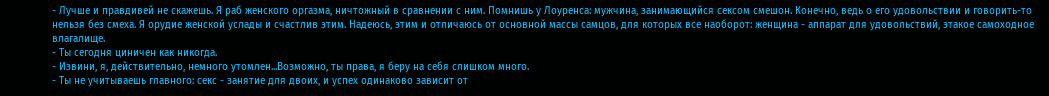- Лучше и правдивей не скажешь. Я раб женского оргазма, ничтожный в сравнении с ним. Помнишь у Лоуренса: мужчина, занимающийся сексом смешон. Конечно, ведь о его удовольствии и говорить-то нельзя без смеха. Я орудие женской услады и счастлив этим. Надеюсь, этим и отличаюсь от основной массы самцов, для которых все наоборот: женщина - аппарат для удовольствий, этакое самоходное влагалище.
- Ты сегодня циничен как никогда.
- Извини, я, действительно, немного утомлен...Возможно, ты права, я беру на себя слишком много.
- Ты не учитываешь главного: секс - занятие для двоих, и успех одинаково зависит от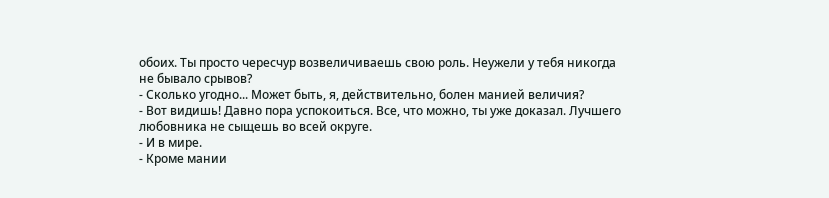обоих. Ты просто чересчур возвеличиваешь свою роль. Неужели у тебя никогда не бывало срывов?
- Сколько угодно... Может быть, я, действительно, болен манией величия?
- Вот видишь! Давно пора успокоиться. Все, что можно, ты уже доказал. Лучшего любовника не сыщешь во всей округе.
- И в мире.
- Кроме мании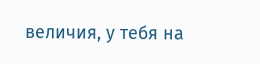величия, у тебя на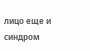лицо еще и синдром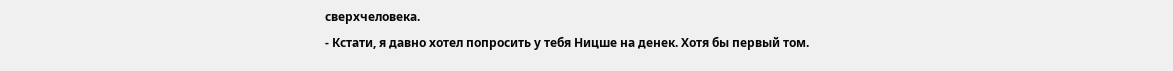сверхчеловека.
- Кстати, я давно хотел попросить у тебя Ницше на денек. Хотя бы первый том.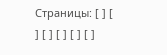Страницы: [ ] [ ] [ ] [ ] [ ] [ ]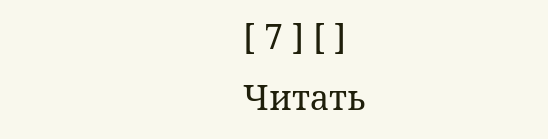[ 7 ] [ ]
Читать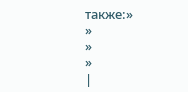также:»
»
»
»
|